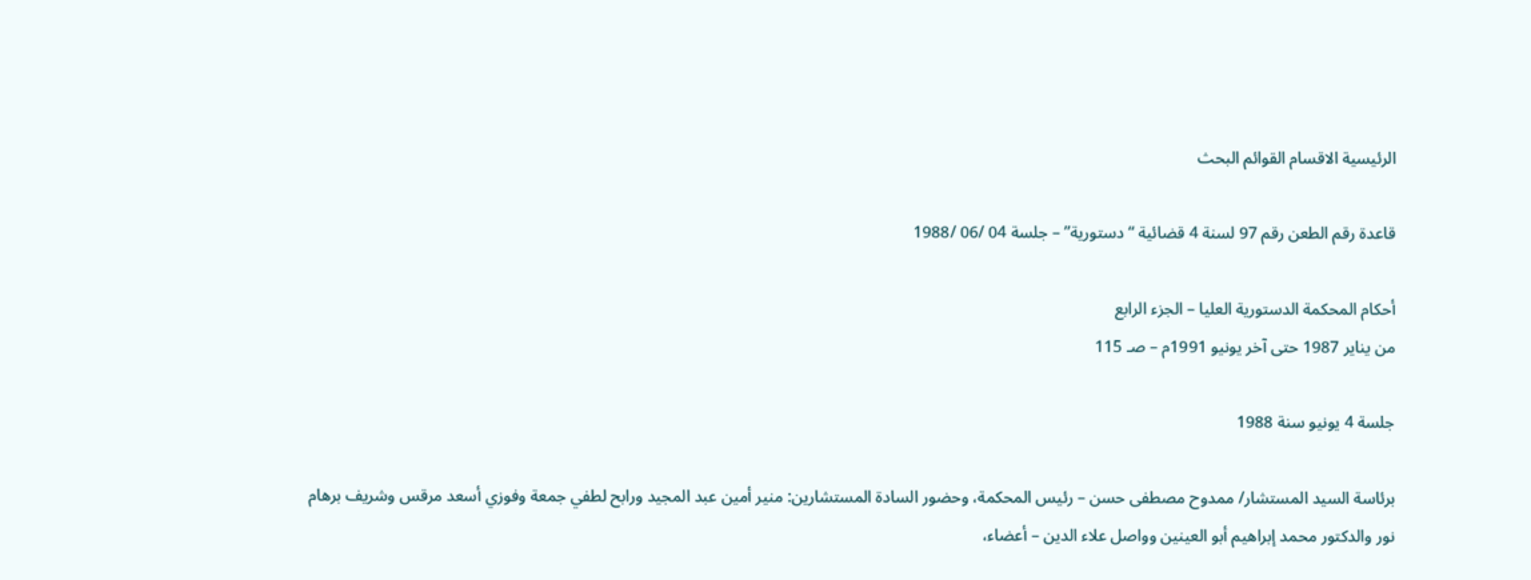الرئيسية الاقسام القوائم البحث

قاعدة رقم الطعن رقم 97 لسنة 4 قضائية “دستورية” – جلسة 04 /06 /1988

أحكام المحكمة الدستورية العليا – الجزء الرابع
من يناير 1987 حتى آخر يونيو 1991م – صـ 115

جلسة 4 يونيو سنة 1988

برئاسة السيد المستشار/ ممدوح مصطفى حسن – رئيس المحكمة، وحضور السادة المستشارين: منير أمين عبد المجيد ورابح لطفي جمعة وفوزي أسعد مرقس وشريف برهام نور والدكتور محمد إبراهيم أبو العينين وواصل علاء الدين – أعضاء،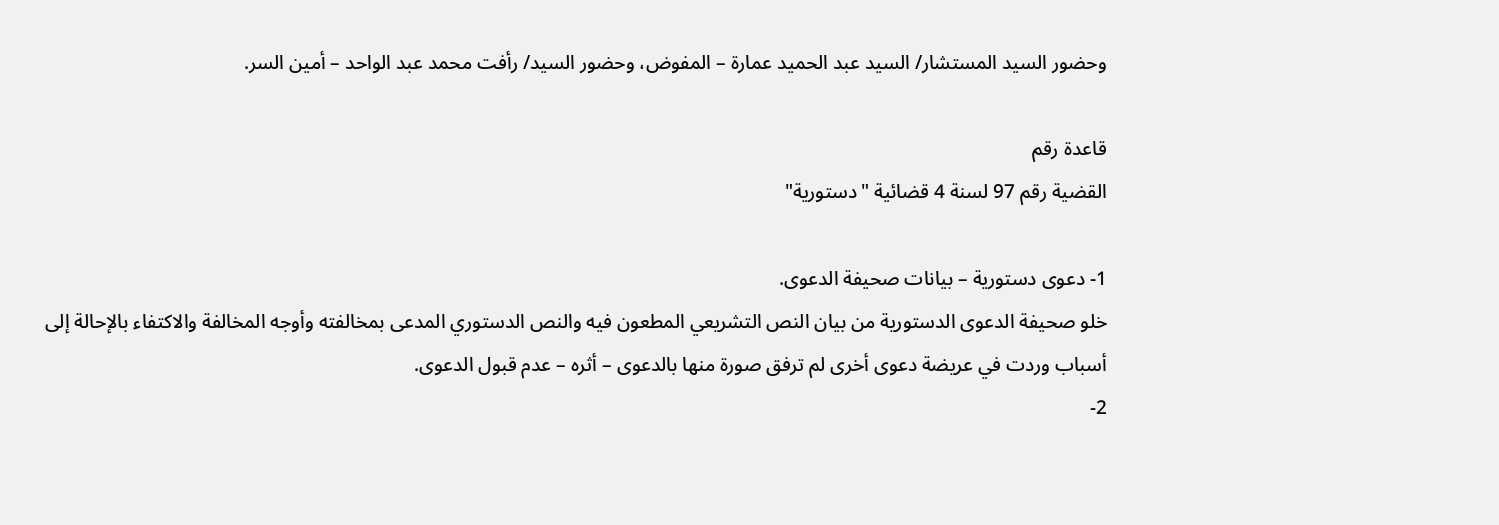وحضور السيد المستشار/ السيد عبد الحميد عمارة – المفوض، وحضور السيد/ رأفت محمد عبد الواحد – أمين السر.

قاعدة رقم
القضية رقم 97 لسنة 4 قضائية "دستورية"

1- دعوى دستورية – بيانات صحيفة الدعوى.
خلو صحيفة الدعوى الدستورية من بيان النص التشريعي المطعون فيه والنص الدستوري المدعى بمخالفته وأوجه المخالفة والاكتفاء بالإحالة إلى أسباب وردت في عريضة دعوى أخرى لم ترفق صورة منها بالدعوى – أثره – عدم قبول الدعوى.
2-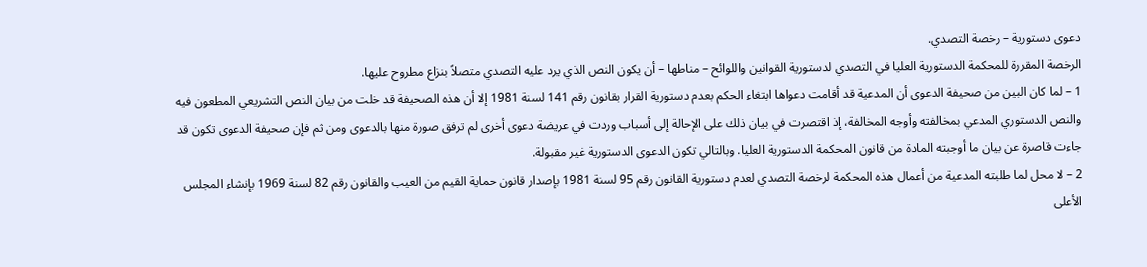دعوى دستورية – رخصة التصدي.
الرخصة المقررة للمحكمة الدستورية العليا في التصدي لدستورية القوانين واللوائح – مناطها – أن يكون النص الذي يرد عليه التصدي متصلاً بنزاع مطروح عليها.
1 – لما كان البين من صحيفة الدعوى أن المدعية قد أقامت دعواها ابتغاء الحكم بعدم دستورية القرار بقانون رقم 141 لسنة 1981 إلا أن هذه الصحيفة قد خلت من بيان النص التشريعي المطعون فيه والنص الدستوري المدعي بمخالفته وأوجه المخالفة، إذ اقتصرت في بيان ذلك على الإحالة إلى أسباب وردت في عريضة دعوى أخرى لم ترفق صورة منها بالدعوى ومن ثم فإن صحيفة الدعوى تكون قد جاءت قاصرة عن بيان ما أوجبته المادة من قانون المحكمة الدستورية العليا. وبالتالي تكون الدعوى الدستورية غير مقبولة.
2 – لا محل لما طلبته المدعية من أعمال هذه المحكمة لرخصة التصدي لعدم دستورية القانون رقم 95 لسنة 1981 بإصدار قانون حماية القيم من العيب والقانون رقم 82 لسنة 1969 بإنشاء المجلس الأعلى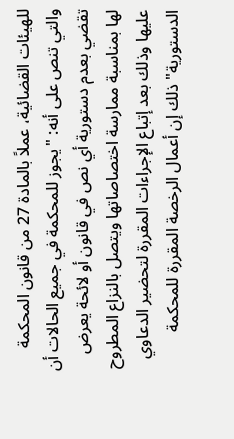للهيئات القضائية، عملاً بالمادة 27 من قانون المحكمة والتي تنص على أنه: "يجوز للمحكمة في جميع الحالات أن تقضي بعدم دستورية أي نص في قانون أو لائحة يعرض لها بمناسبة ممارسة اختصاصاتها ويتصل بالنزاع المطروح عليها وذلك بعد إتباع الإجراءات المقررة لتحضير الدعاوي الدستورية" ذلك إن أعمال الرخصة المقررة للمحكمة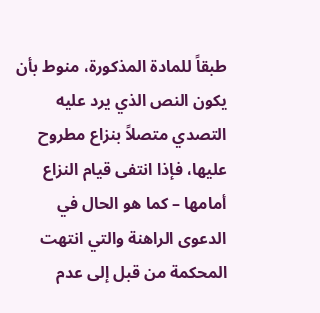طبقاً للمادة المذكورة، منوط بأن يكون النص الذي يرد عليه التصدي متصلاً بنزاع مطروح عليها، فإذا انتفى قيام النزاع أمامها – كما هو الحال في الدعوى الراهنة والتي انتهت المحكمة من قبل إلى عدم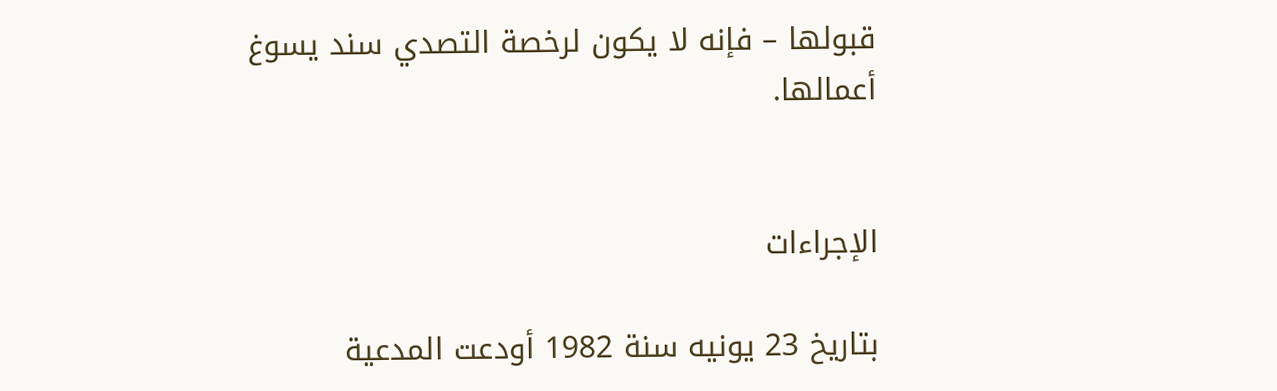قبولها – فإنه لا يكون لرخصة التصدي سند يسوغ أعمالها.


الإجراءات

بتاريخ 23 يونيه سنة 1982 أودعت المدعية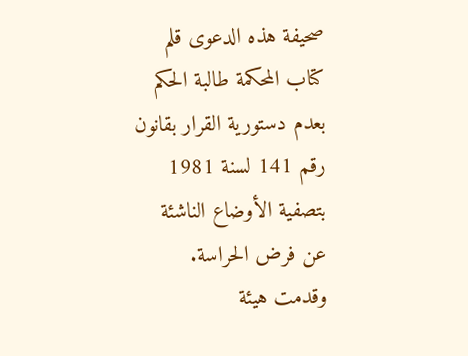صحيفة هذه الدعوى قلم كتاب المحكمة طالبة الحكم بعدم دستورية القرار بقانون رقم 141 لسنة 1981 بتصفية الأوضاع الناشئة عن فرض الحراسة.
وقدمت هيئة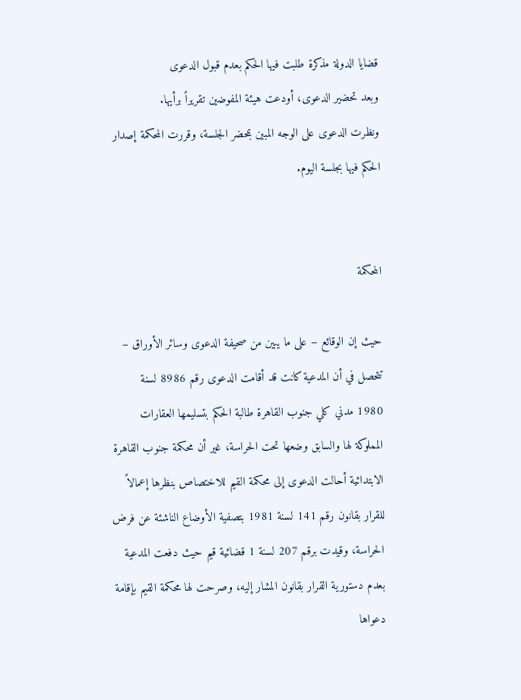قضايا الدولة مذكرة طلبت فيها الحكم بعدم قبول الدعوى
وبعد تحضير الدعوى، أودعت هيئة المفوضين تقريراً برأيها.
ونظرت الدعوى على الوجه المبين بمحضر الجلسة، وقررت المحكمة إصدار الحكم فيها بجلسة اليوم.


المحكمة

حيث إن الوقائع – على ما يبين من صحيفة الدعوى وسائر الأوراق – تتحصل في أن المدعية كانت قد أقامت الدعوى رقم 8986 لسنة 1980 مدني كلي جنوب القاهرة طالبة الحكم بتسليمها العقارات المملوكة لها والسابق وضعها تحت الحراسة، غير أن محكمة جنوب القاهرة الابتدائية أحالت الدعوى إلى محكمة القيم للاختصاص بنظرها إعمالاً للقرار بقانون رقم 141 لسنة 1981 بتصفية الأوضاع الناشئة عن فرض الحراسة، وقيدت برقم 207 لسنة 1 قضائية قيم حيث دفعت المدعية بعدم دستورية القرار بقانون المشار إليه، وصرحت لها محكمة القيم بإقامة دعواها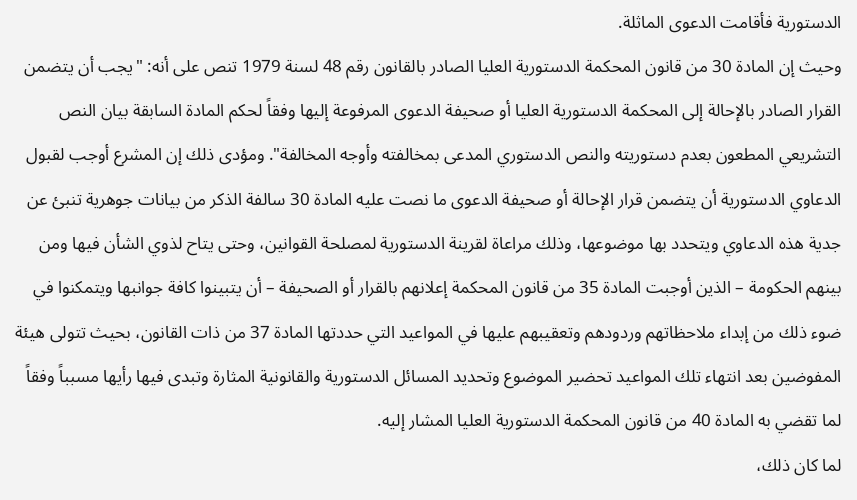الدستورية فأقامت الدعوى الماثلة.
وحيث إن المادة 30 من قانون المحكمة الدستورية العليا الصادر بالقانون رقم 48 لسنة 1979 تنص على أنه: "يجب أن يتضمن القرار الصادر بالإحالة إلى المحكمة الدستورية العليا أو صحيفة الدعوى المرفوعة إليها وفقاً لحكم المادة السابقة بيان النص التشريعي المطعون بعدم دستوريته والنص الدستوري المدعى بمخالفته وأوجه المخالفة". ومؤدى ذلك إن المشرع أوجب لقبول الدعاوي الدستورية أن يتضمن قرار الإحالة أو صحيفة الدعوى ما نصت عليه المادة 30 سالفة الذكر من بيانات جوهرية تنبئ عن جدية هذه الدعاوي ويتحدد بها موضوعها، وذلك مراعاة لقرينة الدستورية لمصلحة القوانين، وحتى يتاح لذوي الشأن فيها ومن بينهم الحكومة – الذين أوجبت المادة 35 من قانون المحكمة إعلانهم بالقرار أو الصحيفة – أن يتبينوا كافة جوانبها ويتمكنوا في ضوء ذلك من إبداء ملاحظاتهم وردودهم وتعقيبهم عليها في المواعيد التي حددتها المادة 37 من ذات القانون، بحيث تتولى هيئة المفوضين بعد انتهاء تلك المواعيد تحضير الموضوع وتحديد المسائل الدستورية والقانونية المثارة وتبدى فيها رأيها مسبباً وفقاً لما تقضي به المادة 40 من قانون المحكمة الدستورية العليا المشار إليه.
لما كان ذلك،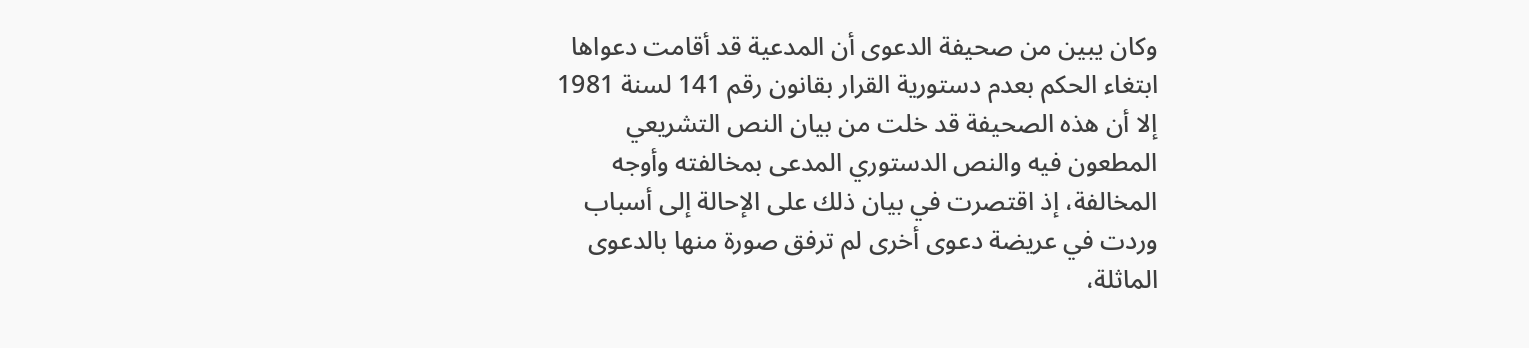وكان يبين من صحيفة الدعوى أن المدعية قد أقامت دعواها ابتغاء الحكم بعدم دستورية القرار بقانون رقم 141 لسنة 1981 إلا أن هذه الصحيفة قد خلت من بيان النص التشريعي المطعون فيه والنص الدستوري المدعى بمخالفته وأوجه المخالفة، إذ اقتصرت في بيان ذلك على الإحالة إلى أسباب وردت في عريضة دعوى أخرى لم ترفق صورة منها بالدعوى الماثلة،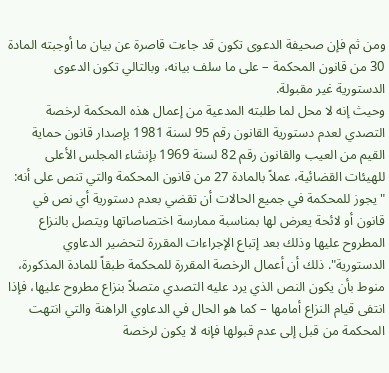ومن ثم فإن صحيفة الدعوى تكون قد جاءت قاصرة عن بيان ما أوجبته المادة 30 من قانون المحكمة – على ما سلف بيانه، وبالتالي تكون الدعوى الدستورية غير مقبولة.
وحيث إنه لا محل لما طلبته المدعية من إعمال هذه المحكمة لرخصة التصدي لعدم دستورية القانون رقم 95 لسنة 1981 بإصدار قانون حماية القيم من العيب والقانون رقم 82 لسنة 1969 بإنشاء المجلس الأعلى للهيئات القضائية، عملاً بالمادة 27 من قانون المحكمة والتي تنص على أنه: "يجوز للمحكمة في جميع الحالات أن تقضي بعدم دستورية أي نص في قانون أو لائحة يعرض لها بمناسبة ممارسة اختصاصاتها ويتصل بالنزاع المطروح عليها وذلك بعد إتباع الإجراءات المقررة لتحضير الدعاوي الدستورية". ذلك أن أعمال الرخصة المقررة للمحكمة طبقاً للمادة المذكورة، منوط بأن يكون النص الذي يرد عليه التصدي متصلاً بنزاع مطروح عليها، فإذا انتفى قيام النزاع أمامها – كما هو الحال في الدعاوي الراهنة والتي انتهت المحكمة من قبل إلى عدم قبولها فإنه لا يكون لرخصة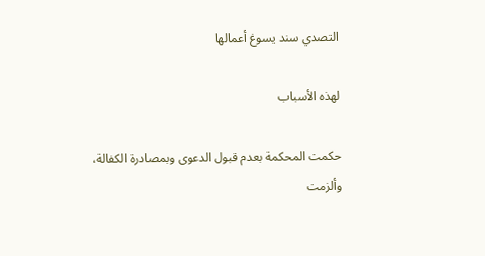التصدي سند يسوغ أعمالها

لهذه الأسباب

حكمت المحكمة بعدم قبول الدعوى وبمصادرة الكفالة، وألزمت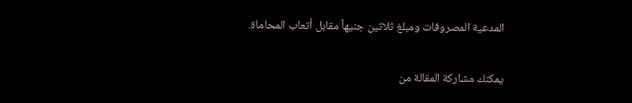المدعية المصروفات ومبلغ ثلاثين جنيهاً مقابل أتعاب المحاماة.

يمكنك مشاركة المقالة من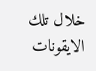خلال تلك الايقونات